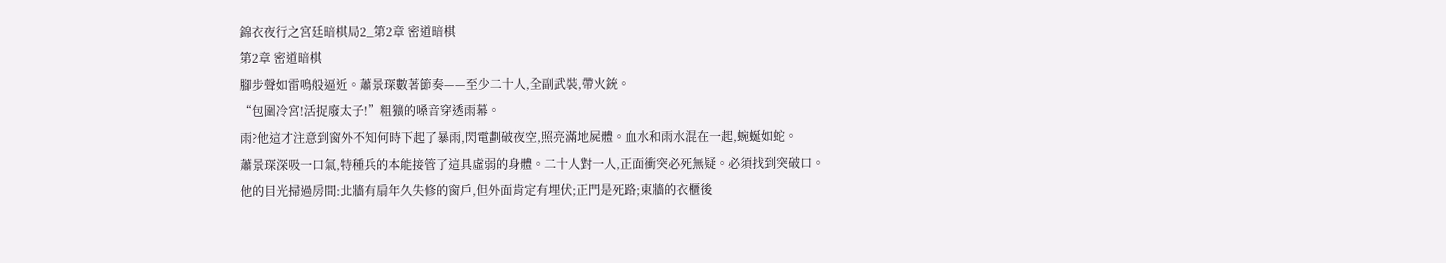錦衣夜行之宮廷暗棋局2_第2章 密道暗棋
第2章 密道暗棋
腳步聲如雷鳴般逼近。蕭景琛數著節奏——至少二十人,全副武裝,帶火銃。
“包圍冷宮!活捉廢太子!”粗獷的嗓音穿透雨幕。
雨?他這才注意到窗外不知何時下起了暴雨,閃電劃破夜空,照亮滿地屍體。血水和雨水混在一起,蜿蜒如蛇。
蕭景琛深吸一口氣,特種兵的本能接管了這具虛弱的身體。二十人對一人,正面衝突必死無疑。必須找到突破口。
他的目光掃過房間:北牆有扇年久失修的窗戶,但外面肯定有埋伏;正門是死路;東牆的衣櫃後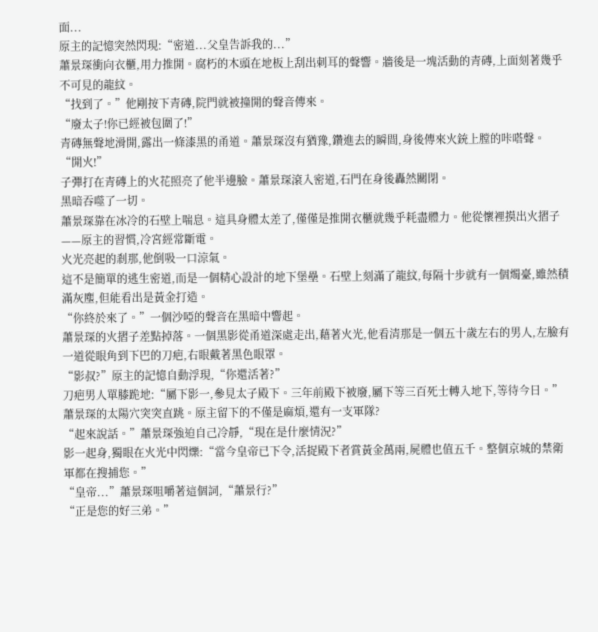面...
原主的記憶突然閃現:“密道...父皇告訴我的...”
蕭景琛衝向衣櫃,用力推開。腐朽的木頭在地板上刮出刺耳的聲響。牆後是一塊活動的青磚,上面刻著幾乎不可見的龍紋。
“找到了。”他剛按下青磚,院門就被撞開的聲音傳來。
“廢太子!你已經被包圍了!”
青磚無聲地滑開,露出一條漆黑的甬道。蕭景琛沒有猶豫,鑽進去的瞬間,身後傳來火銃上膛的咔嗒聲。
“開火!”
子彈打在青磚上的火花照亮了他半邊臉。蕭景琛滾入密道,石門在身後轟然關閉。
黑暗吞噬了一切。
蕭景琛靠在冰冷的石壁上喘息。這具身體太差了,僅僅是推開衣櫃就幾乎耗盡體力。他從懷裡摸出火摺子——原主的習慣,冷宮經常斷電。
火光亮起的剎那,他倒吸一口涼氣。
這不是簡單的逃生密道,而是一個精心設計的地下堡壘。石壁上刻滿了龍紋,每隔十步就有一個燭臺,雖然積滿灰塵,但能看出是黃金打造。
“你終於來了。”一個沙啞的聲音在黑暗中響起。
蕭景琛的火摺子差點掉落。一個黑影從甬道深處走出,藉著火光,他看清那是一個五十歲左右的男人,左臉有一道從眼角到下巴的刀疤,右眼戴著黑色眼罩。
“影叔?”原主的記憶自動浮現,“你還活著?”
刀疤男人單膝跪地:“屬下影一,參見太子殿下。三年前殿下被廢,屬下等三百死士轉入地下,等待今日。”
蕭景琛的太陽穴突突直跳。原主留下的不僅是麻煩,還有一支軍隊?
“起來說話。”蕭景琛強迫自己冷靜,“現在是什麼情況?”
影一起身,獨眼在火光中閃爍:“當今皇帝已下令,活捉殿下者賞黃金萬兩,屍體也值五千。整個京城的禁衛軍都在搜捕您。”
“皇帝...”蕭景琛咀嚼著這個詞,“蕭景行?”
“正是您的好三弟。”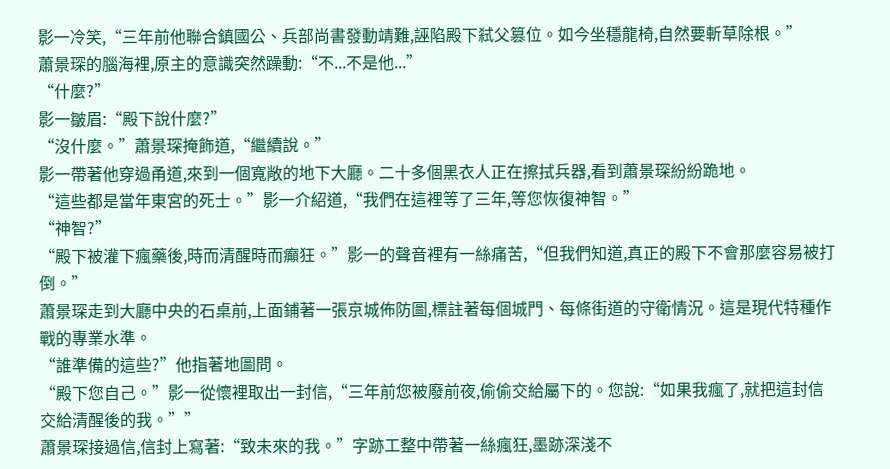影一冷笑,“三年前他聯合鎮國公、兵部尚書發動靖難,誣陷殿下弒父篡位。如今坐穩龍椅,自然要斬草除根。”
蕭景琛的腦海裡,原主的意識突然躁動:“不...不是他...”
“什麼?”
影一皺眉:“殿下說什麼?”
“沒什麼。”蕭景琛掩飾道,“繼續說。”
影一帶著他穿過甬道,來到一個寬敞的地下大廳。二十多個黑衣人正在擦拭兵器,看到蕭景琛紛紛跪地。
“這些都是當年東宮的死士。”影一介紹道,“我們在這裡等了三年,等您恢復神智。”
“神智?”
“殿下被灌下瘋藥後,時而清醒時而癲狂。”影一的聲音裡有一絲痛苦,“但我們知道,真正的殿下不會那麼容易被打倒。”
蕭景琛走到大廳中央的石桌前,上面鋪著一張京城佈防圖,標註著每個城門、每條街道的守衛情況。這是現代特種作戰的專業水準。
“誰準備的這些?”他指著地圖問。
“殿下您自己。”影一從懷裡取出一封信,“三年前您被廢前夜,偷偷交給屬下的。您說:“如果我瘋了,就把這封信交給清醒後的我。””
蕭景琛接過信,信封上寫著:“致未來的我。”字跡工整中帶著一絲瘋狂,墨跡深淺不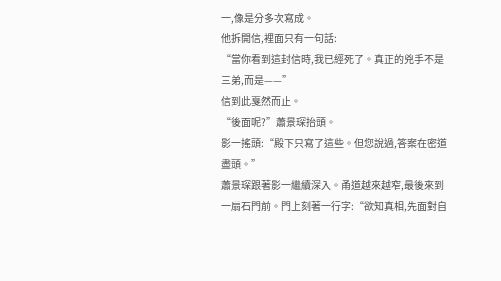一,像是分多次寫成。
他拆開信,裡面只有一句話:
“當你看到這封信時,我已經死了。真正的兇手不是三弟,而是——”
信到此戛然而止。
“後面呢?”蕭景琛抬頭。
影一搖頭:“殿下只寫了這些。但您說過,答案在密道盡頭。”
蕭景琛跟著影一繼續深入。甬道越來越窄,最後來到一扇石門前。門上刻著一行字:“欲知真相,先面對自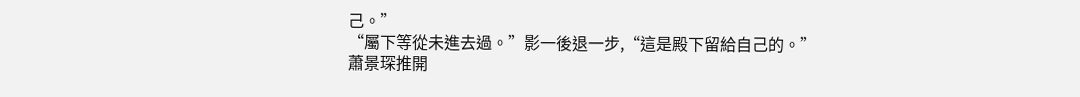己。”
“屬下等從未進去過。”影一後退一步,“這是殿下留給自己的。”
蕭景琛推開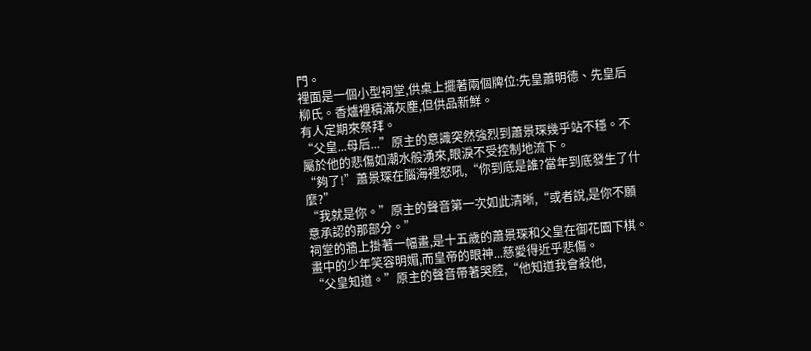門。
裡面是一個小型祠堂,供桌上擺著兩個牌位:先皇蕭明德、先皇后柳氏。香爐裡積滿灰塵,但供品新鮮。
有人定期來祭拜。
“父皇...母后...”原主的意識突然強烈到蕭景琛幾乎站不穩。不屬於他的悲傷如潮水般湧來,眼淚不受控制地流下。
“夠了!”蕭景琛在腦海裡怒吼,“你到底是誰?當年到底發生了什麼?”
“我就是你。”原主的聲音第一次如此清晰,“或者說,是你不願意承認的那部分。”
祠堂的牆上掛著一幅畫,是十五歲的蕭景琛和父皇在御花園下棋。畫中的少年笑容明媚,而皇帝的眼神...慈愛得近乎悲傷。
“父皇知道。”原主的聲音帶著哭腔,“他知道我會殺他,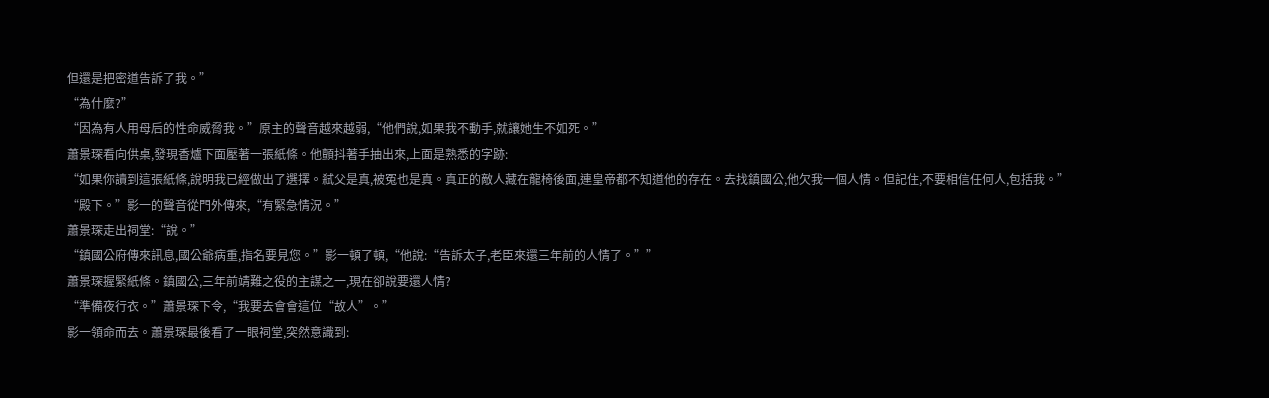但還是把密道告訴了我。”
“為什麼?”
“因為有人用母后的性命威脅我。”原主的聲音越來越弱,“他們說,如果我不動手,就讓她生不如死。”
蕭景琛看向供桌,發現香爐下面壓著一張紙條。他顫抖著手抽出來,上面是熟悉的字跡:
“如果你讀到這張紙條,說明我已經做出了選擇。弒父是真,被冤也是真。真正的敵人藏在龍椅後面,連皇帝都不知道他的存在。去找鎮國公,他欠我一個人情。但記住,不要相信任何人,包括我。”
“殿下。”影一的聲音從門外傳來,“有緊急情況。”
蕭景琛走出祠堂:“說。”
“鎮國公府傳來訊息,國公爺病重,指名要見您。”影一頓了頓,“他說:“告訴太子,老臣來還三年前的人情了。””
蕭景琛握緊紙條。鎮國公,三年前靖難之役的主謀之一,現在卻說要還人情?
“準備夜行衣。”蕭景琛下令,“我要去會會這位“故人”。”
影一領命而去。蕭景琛最後看了一眼祠堂,突然意識到: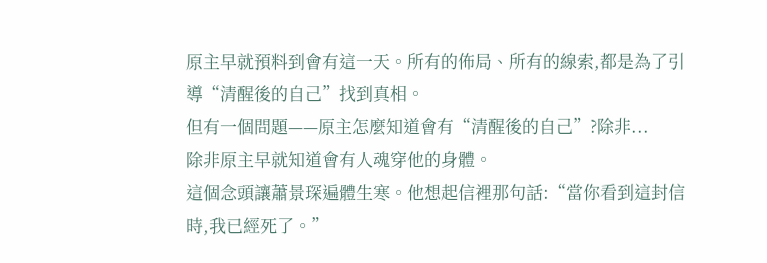原主早就預料到會有這一天。所有的佈局、所有的線索,都是為了引導“清醒後的自己”找到真相。
但有一個問題——原主怎麼知道會有“清醒後的自己”?除非...
除非原主早就知道會有人魂穿他的身體。
這個念頭讓蕭景琛遍體生寒。他想起信裡那句話:“當你看到這封信時,我已經死了。”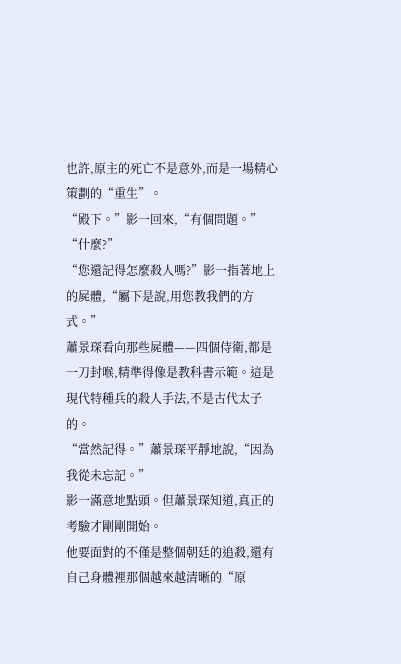也許,原主的死亡不是意外,而是一場精心策劃的“重生”。
“殿下。”影一回來,“有個問題。”
“什麼?”
“您還記得怎麼殺人嗎?”影一指著地上的屍體,“屬下是說,用您教我們的方式。”
蕭景琛看向那些屍體——四個侍衛,都是一刀封喉,精準得像是教科書示範。這是現代特種兵的殺人手法,不是古代太子的。
“當然記得。”蕭景琛平靜地說,“因為我從未忘記。”
影一滿意地點頭。但蕭景琛知道,真正的考驗才剛剛開始。
他要面對的不僅是整個朝廷的追殺,還有自己身體裡那個越來越清晰的“原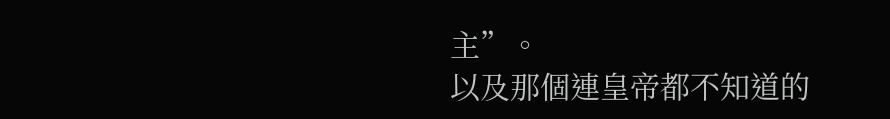主”。
以及那個連皇帝都不知道的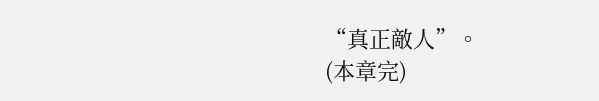“真正敵人”。
(本章完)